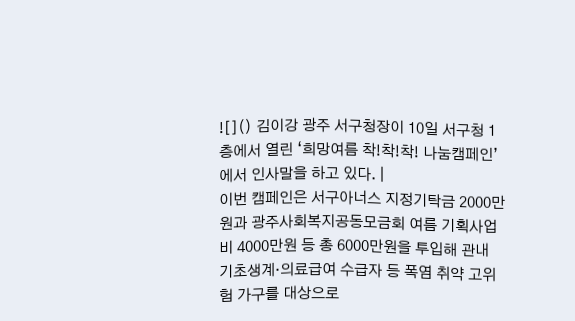![]() 김이강 광주 서구청장이 10일 서구청 1층에서 열린 ‘희망여름 착!착!착! 나눔캠페인’에서 인사말을 하고 있다. |
이번 캠페인은 서구아너스 지정기탁금 2000만원과 광주사회복지공동모금회 여름 기획사업비 4000만원 등 총 6000만원을 투입해 관내 기초생계·의료급여 수급자 등 폭염 취약 고위험 가구를 대상으로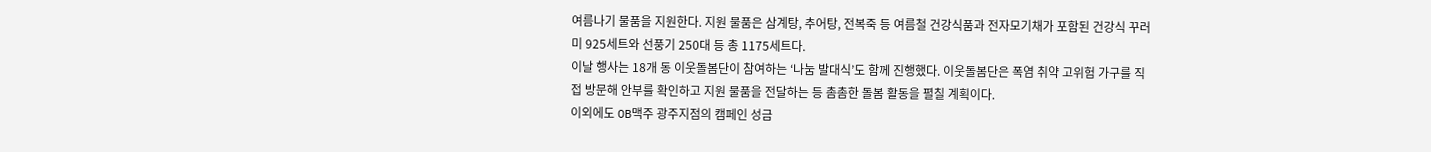여름나기 물품을 지원한다. 지원 물품은 삼계탕, 추어탕, 전복죽 등 여름철 건강식품과 전자모기채가 포함된 건강식 꾸러미 925세트와 선풍기 250대 등 총 1175세트다.
이날 행사는 18개 동 이웃돌봄단이 참여하는 ‘나눔 발대식’도 함께 진행했다. 이웃돌봄단은 폭염 취약 고위험 가구를 직접 방문해 안부를 확인하고 지원 물품을 전달하는 등 촘촘한 돌봄 활동을 펼칠 계획이다.
이외에도 OB맥주 광주지점의 캠페인 성금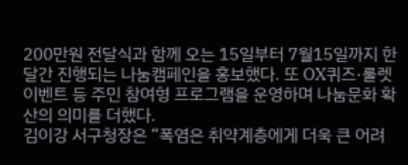200만원 전달식과 함께 오는 15일부터 7월15일까지 한 달간 진행되는 나눔캠페인을 홍보했다. 또 OX퀴즈·룰렛 이벤트 등 주민 참여형 프로그램을 운영하며 나눔문화 확산의 의미를 더했다.
김이강 서구청장은 “폭염은 취약계층에게 더욱 큰 어려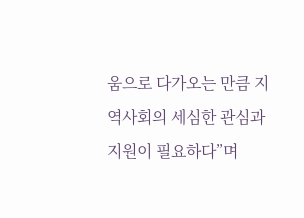움으로 다가오는 만큼 지역사회의 세심한 관심과 지원이 필요하다”며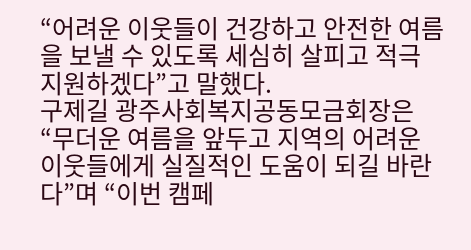“어려운 이웃들이 건강하고 안전한 여름을 보낼 수 있도록 세심히 살피고 적극 지원하겠다”고 말했다.
구제길 광주사회복지공동모금회장은 “무더운 여름을 앞두고 지역의 어려운 이웃들에게 실질적인 도움이 되길 바란다”며 “이번 캠페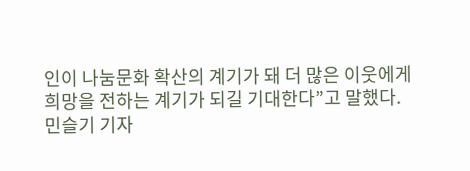인이 나눔문화 확산의 계기가 돼 더 많은 이웃에게 희망을 전하는 계기가 되길 기대한다”고 말했다.
민슬기 기자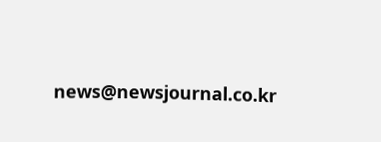news@newsjournal.co.kr